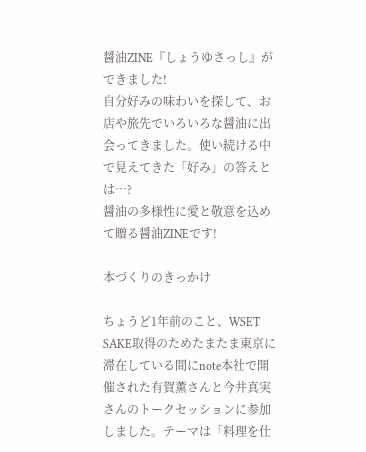醤油ZINE『しょうゆさっし』ができました!
自分好みの味わいを探して、お店や旅先でいろいろな醤油に出会ってきました。使い続ける中で見えてきた「好み」の答えとは…?
醤油の多様性に愛と敬意を込めて贈る醤油ZINEです!

本づくりのきっかけ

ちょうど1年前のこと、WSET SAKE取得のためたまたま東京に滞在している間にnote本社で開催された有賀薫さんと今井真実さんのトークセッションに参加しました。テーマは「料理を仕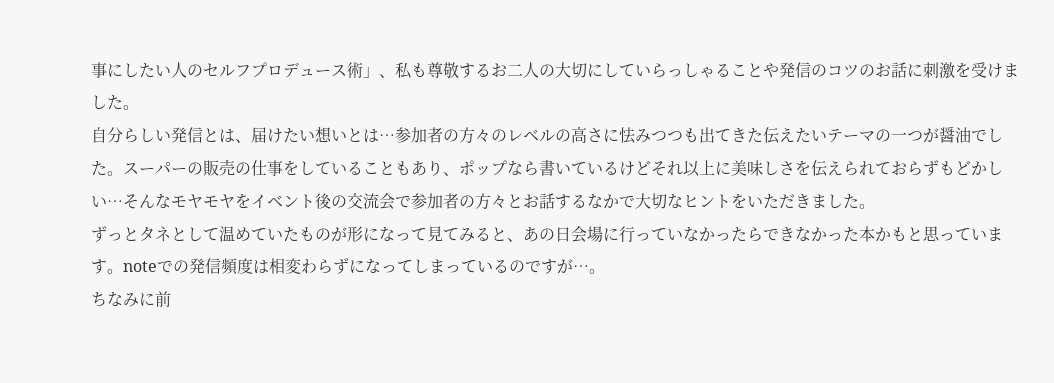事にしたい人のセルフプロデュース術」、私も尊敬するお二人の大切にしていらっしゃることや発信のコツのお話に刺激を受けました。
自分らしい発信とは、届けたい想いとは…参加者の方々のレベルの高さに怯みつつも出てきた伝えたいテーマの一つが醤油でした。スーパーの販売の仕事をしていることもあり、ポップなら書いているけどそれ以上に美味しさを伝えられておらずもどかしい…そんなモヤモヤをイベント後の交流会で参加者の方々とお話するなかで大切なヒントをいただきました。
ずっとタネとして温めていたものが形になって見てみると、あの日会場に行っていなかったらできなかった本かもと思っています。noteでの発信頻度は相変わらずになってしまっているのですが…。
ちなみに前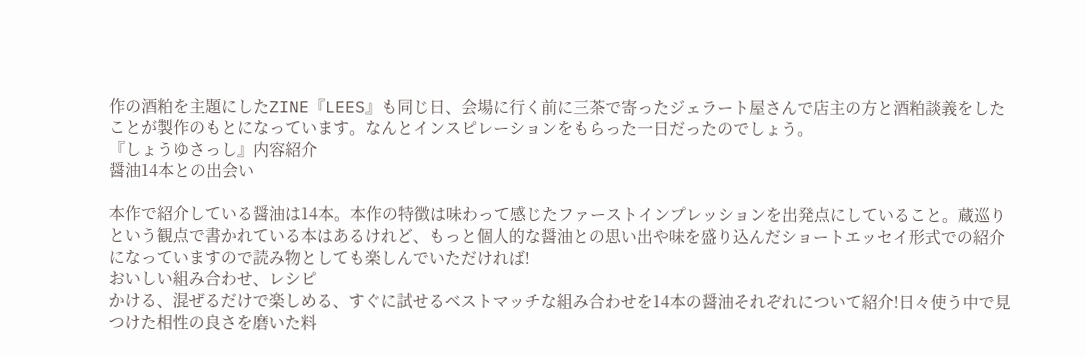作の酒粕を主題にしたZINE『LEES』も同じ日、会場に行く前に三茶で寄ったジェラート屋さんで店主の方と酒粕談義をしたことが製作のもとになっています。なんとインスピレーションをもらった一日だったのでしょう。
『しょうゆさっし』内容紹介
醤油14本との出会い

本作で紹介している醤油は14本。本作の特徴は味わって感じたファーストインプレッションを出発点にしていること。蔵巡りという観点で書かれている本はあるけれど、もっと個人的な醤油との思い出や味を盛り込んだショートエッセイ形式での紹介になっていますので読み物としても楽しんでいただければ!
おいしい組み合わせ、レシピ
かける、混ぜるだけで楽しめる、すぐに試せるベストマッチな組み合わせを14本の醤油それぞれについて紹介!日々使う中で見つけた相性の良さを磨いた料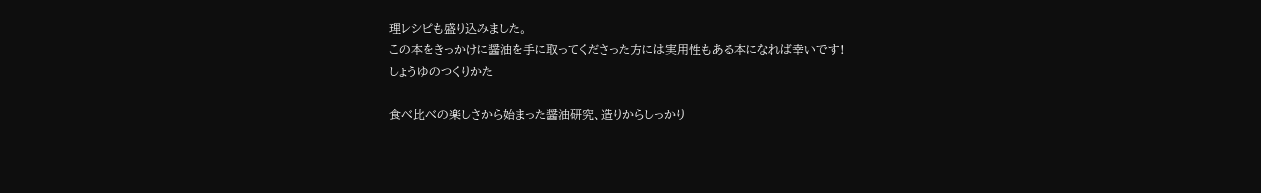理レシピも盛り込みました。
この本をきっかけに醤油を手に取ってくださった方には実用性もある本になれば幸いです!
しょうゆのつくりかた

食べ比べの楽しさから始まった醤油研究、造りからしっかり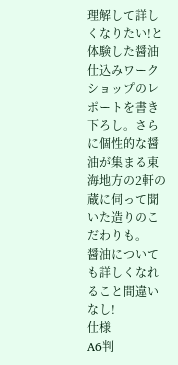理解して詳しくなりたい!と体験した醤油仕込みワークショップのレポートを書き下ろし。さらに個性的な醤油が集まる東海地方の2軒の蔵に伺って聞いた造りのこだわりも。
醤油についても詳しくなれること間違いなし!
仕様
A6判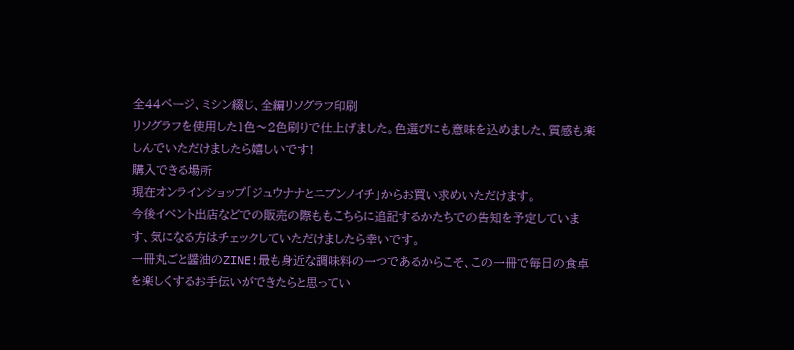全44ページ、ミシン綴じ、全編リソグラフ印刷
リソグラフを使用した1色〜2色刷りで仕上げました。色選びにも意味を込めました、質感も楽しんでいただけましたら嬉しいです!
購入できる場所
現在オンラインショップ「ジュウナナとニブンノイチ」からお買い求めいただけます。
今後イベント出店などでの販売の際ももこちらに追記するかたちでの告知を予定しています、気になる方はチェックしていただけましたら幸いです。
一冊丸ごと醤油のZINE!最も身近な調味料の一つであるからこそ、この一冊で毎日の食卓を楽しくするお手伝いができたらと思ってい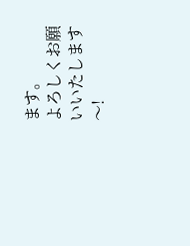ます。
よろしくお願いいたします〜!